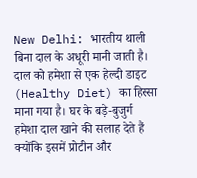New Delhi: भारतीय थाली बिना दाल के अधूरी मानी जाती है। दाल को हमेशा से एक हेल्दी डाइट (Healthy Diet) का हिस्सा माना गया है। घर के बड़े-बुजुर्ग हमेशा दाल खाने की सलाह देते हैं क्योंकि इसमें प्रोटीन और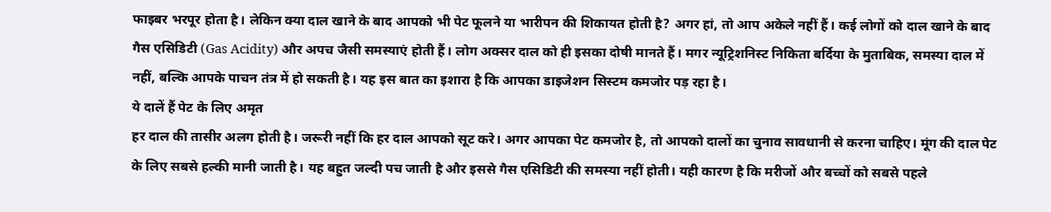फाइबर भरपूर होता है। लेकिन क्या दाल खाने के बाद आपको भी पेट फूलने या भारीपन की शिकायत होती है? अगर हां, तो आप अकेले नहीं हैं। कई लोगों को दाल खाने के बाद गैस एसिडिटी (Gas Acidity) और अपच जैसी समस्याएं होती हैं। लोग अक्सर दाल को ही इसका दोषी मानते हैं। मगर न्यूट्रिशनिस्ट निकिता बर्दिया के मुताबिक, समस्या दाल में नहीं, बल्कि आपके पाचन तंत्र में हो सकती है। यह इस बात का इशारा है कि आपका डाइजेशन सिस्टम कमजोर पड़ रहा है।
ये दालें हैं पेट के लिए अमृत
हर दाल की तासीर अलग होती है। जरूरी नहीं कि हर दाल आपको सूट करे। अगर आपका पेट कमजोर है, तो आपको दालों का चुनाव सावधानी से करना चाहिए। मूंग की दाल पेट के लिए सबसे हल्की मानी जाती है। यह बहुत जल्दी पच जाती है और इससे गैस एसिडिटी की समस्या नहीं होती। यही कारण है कि मरीजों और बच्चों को सबसे पहले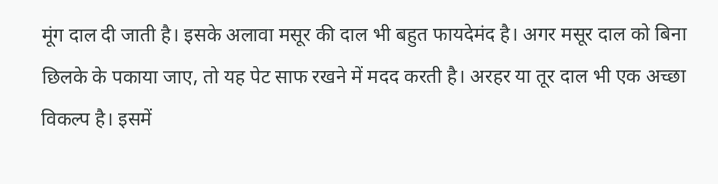मूंग दाल दी जाती है। इसके अलावा मसूर की दाल भी बहुत फायदेमंद है। अगर मसूर दाल को बिना छिलके के पकाया जाए, तो यह पेट साफ रखने में मदद करती है। अरहर या तूर दाल भी एक अच्छा विकल्प है। इसमें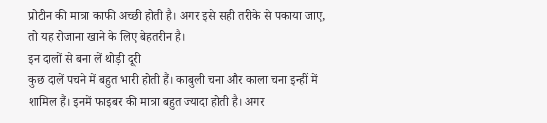प्रोटीन की मात्रा काफी अच्छी होती है। अगर इसे सही तरीके से पकाया जाए, तो यह रोजाना खाने के लिए बेहतरीन है।
इन दालों से बना लें थोड़ी दूरी
कुछ दालें पचने में बहुत भारी होती हैं। काबुली चना और काला चना इन्हीं में शामिल हैं। इनमें फाइबर की मात्रा बहुत ज्यादा होती है। अगर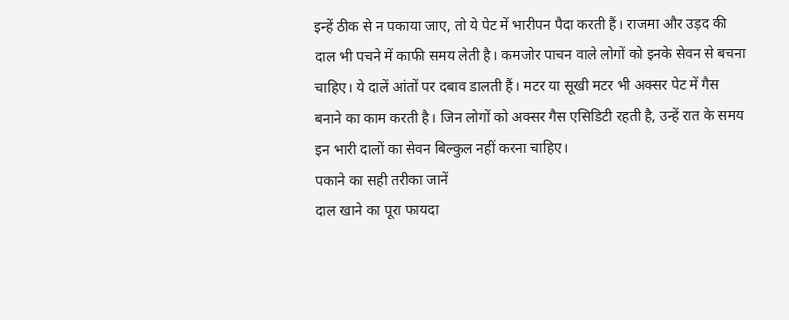इन्हें ठीक से न पकाया जाए, तो ये पेट में भारीपन पैदा करती हैं। राजमा और उड़द की दाल भी पचने में काफी समय लेती है। कमजोर पाचन वाले लोगों को इनके सेवन से बचना चाहिए। ये दालें आंतों पर दबाव डालती हैं। मटर या सूखी मटर भी अक्सर पेट में गैस बनाने का काम करती है। जिन लोगों को अक्सर गैस एसिडिटी रहती है, उन्हें रात के समय इन भारी दालों का सेवन बिल्कुल नहीं करना चाहिए।
पकाने का सही तरीका जानें
दाल खाने का पूरा फायदा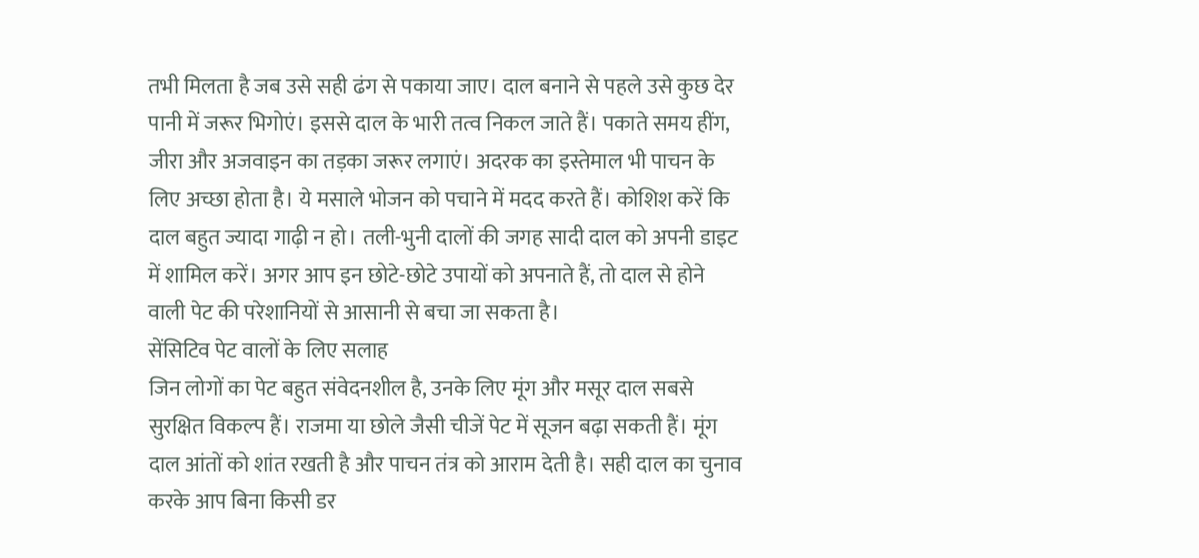तभी मिलता है जब उसे सही ढंग से पकाया जाए। दाल बनाने से पहले उसे कुछ देर पानी में जरूर भिगोएं। इससे दाल के भारी तत्व निकल जाते हैं। पकाते समय हींग, जीरा और अजवाइन का तड़का जरूर लगाएं। अदरक का इस्तेमाल भी पाचन के लिए अच्छा होता है। ये मसाले भोजन को पचाने में मदद करते हैं। कोशिश करें कि दाल बहुत ज्यादा गाढ़ी न हो। तली-भुनी दालों की जगह सादी दाल को अपनी डाइट में शामिल करें। अगर आप इन छोटे-छोटे उपायों को अपनाते हैं, तो दाल से होने वाली पेट की परेशानियों से आसानी से बचा जा सकता है।
सेंसिटिव पेट वालों के लिए सलाह
जिन लोगों का पेट बहुत संवेदनशील है, उनके लिए मूंग और मसूर दाल सबसे सुरक्षित विकल्प हैं। राजमा या छोले जैसी चीजें पेट में सूजन बढ़ा सकती हैं। मूंग दाल आंतों को शांत रखती है और पाचन तंत्र को आराम देती है। सही दाल का चुनाव करके आप बिना किसी डर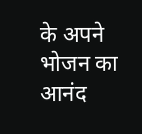के अपने भोजन का आनंद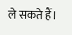ले सकते हैं।